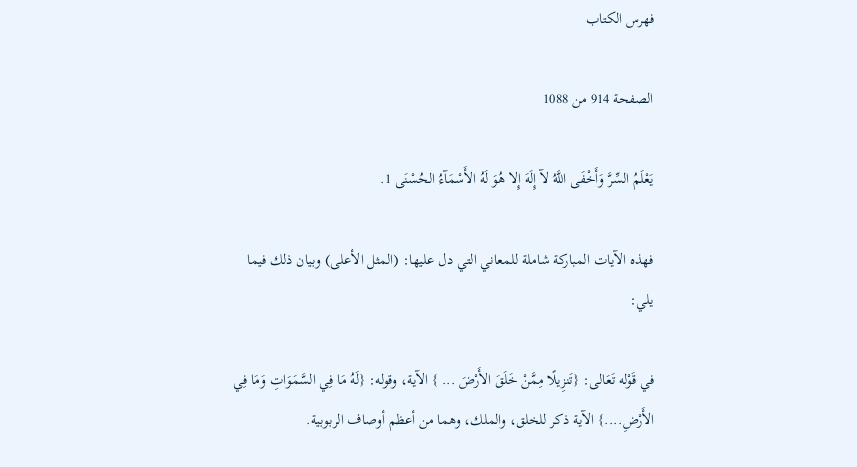فهرس الكتاب

الصفحة 914 من 1088

يَعْلَمُ السِّرَّ وَأَخْفَى اللَّهُ لآ إِلَهَ إِلا هُوَ لَهُ الأَسْمَآءُ الحُسْنَى 1.

فهذه الآيات المباركة شاملة للمعاني التي دل عليها: (المثل الأعلى) وبيان ذلك فيما يلي:

في قَوْله تَعَالى: {تَنزِيلًا مِمَّنْ خَلَقَ الأَرْضَ ... } الآية، وقوله: {لَهُ مَا فِي السَّمَوَاتِ وَمَا فِي الأَرْضِ....} الآية ذكر للخلق، والملك، وهما من أعظم أوصاف الربوبية.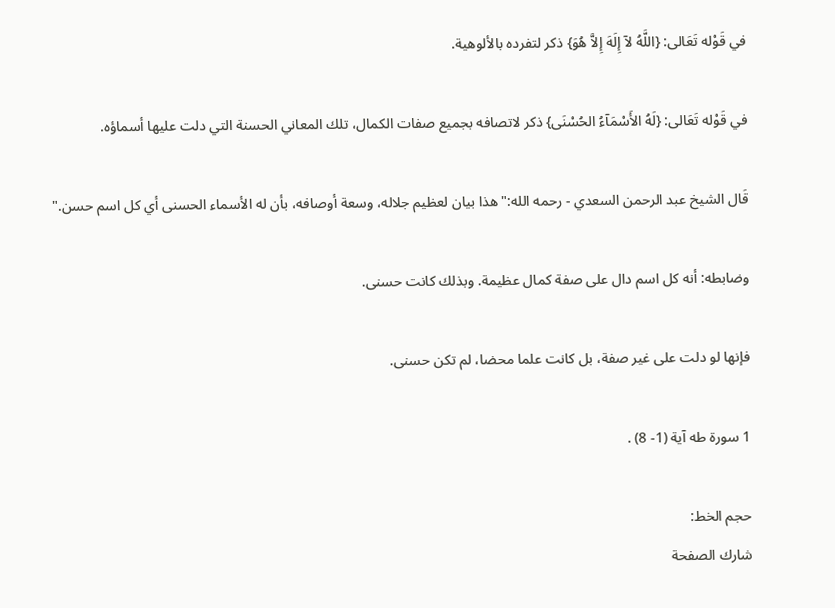في قَوْله تَعَالى: {اللَّهُ لآ إِلَهَ إِلاَّ هُوَ} ذكر لتفرده بالألوهية.

في قَوْله تَعَالى: {لَهُ الأَسْمَآءُ الحُسْنَى} ذكر لاتصافه بجميع صفات الكمال، تلك المعاني الحسنة التي دلت عليها أسماؤه.

قَال الشيخ عبد الرحمن السعدي - رحمه الله:"هذا بيان لعظيم جلاله، وسعة أوصافه، بأن له الأسماء الحسنى أي كل اسم حسن."

وضابطه: أنه كل اسم دال على صفة كمال عظيمة. وبذلك كانت حسنى.

فإنها لو دلت على غير صفة، بل كانت علما محضا، لم تكن حسنى.

1 سورة طه آية (1- 8) .

حجم الخط:
شارك الصفحة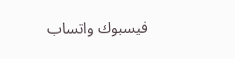فيسبوك واتساب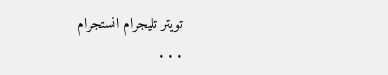تويتر تليجرام انستجرام
. . .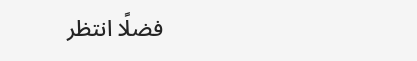فضلًا انتظر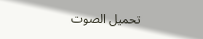تحميل الصوت